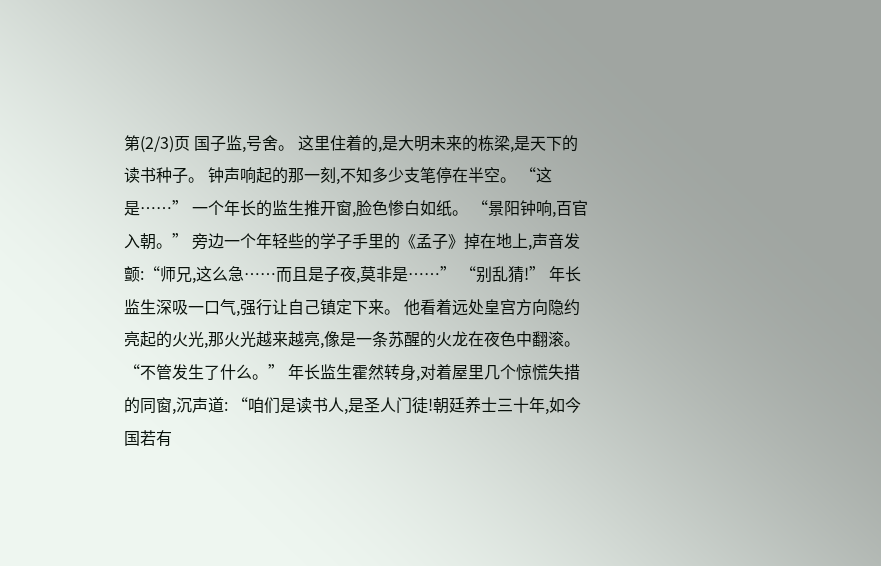第(2/3)页 国子监,号舍。 这里住着的,是大明未来的栋梁,是天下的读书种子。 钟声响起的那一刻,不知多少支笔停在半空。 “这是……” 一个年长的监生推开窗,脸色惨白如纸。 “景阳钟响,百官入朝。” 旁边一个年轻些的学子手里的《孟子》掉在地上,声音发颤:“师兄,这么急……而且是子夜,莫非是……” “别乱猜!” 年长监生深吸一口气,强行让自己镇定下来。 他看着远处皇宫方向隐约亮起的火光,那火光越来越亮,像是一条苏醒的火龙在夜色中翻滚。 “不管发生了什么。” 年长监生霍然转身,对着屋里几个惊慌失措的同窗,沉声道: “咱们是读书人,是圣人门徒!朝廷养士三十年,如今国若有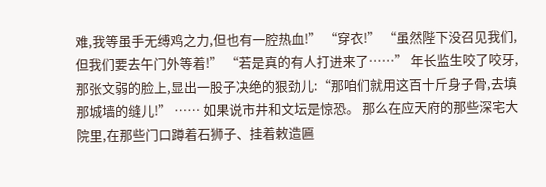难,我等虽手无缚鸡之力,但也有一腔热血!” “穿衣!” “虽然陛下没召见我们,但我们要去午门外等着!” “若是真的有人打进来了……” 年长监生咬了咬牙,那张文弱的脸上,显出一股子决绝的狠劲儿:“那咱们就用这百十斤身子骨,去填那城墙的缝儿!” …… 如果说市井和文坛是惊恐。 那么在应天府的那些深宅大院里,在那些门口蹲着石狮子、挂着敕造匾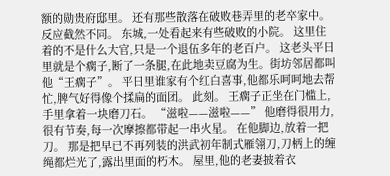额的勋贵府邸里。 还有那些散落在破败巷弄里的老卒家中。 反应截然不同。 东城,一处看起来有些破败的小院。 这里住着的不是什么大官,只是一个退伍多年的老百户。 这老头平日里就是个瘸子,断了一条腿,在此地卖豆腐为生。街坊邻居都叫他“王瘸子”。 平日里谁家有个红白喜事,他都乐呵呵地去帮忙,脾气好得像个揉扁的面团。 此刻。 王瘸子正坐在门槛上,手里拿着一块磨刀石。 “滋啦——滋啦——” 他磨得很用力,很有节奏,每一次摩擦都带起一串火星。 在他脚边,放着一把刀。 那是把早已不再列装的洪武初年制式雁翎刀,刀柄上的缠绳都烂光了,露出里面的朽木。 屋里,他的老妻披着衣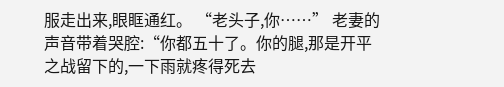服走出来,眼眶通红。 “老头子,你……” 老妻的声音带着哭腔:“你都五十了。你的腿,那是开平之战留下的,一下雨就疼得死去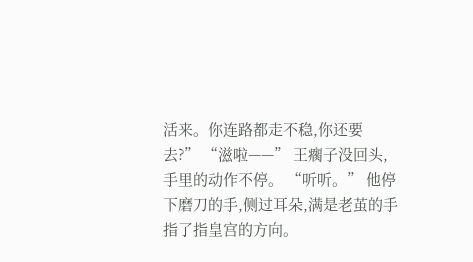活来。你连路都走不稳,你还要去?” “滋啦——” 王瘸子没回头,手里的动作不停。 “听听。” 他停下磨刀的手,侧过耳朵,满是老茧的手指了指皇宫的方向。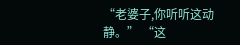“老婆子,你听听这动静。” “这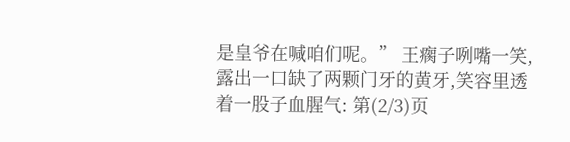是皇爷在喊咱们呢。” 王瘸子咧嘴一笑,露出一口缺了两颗门牙的黄牙,笑容里透着一股子血腥气: 第(2/3)页